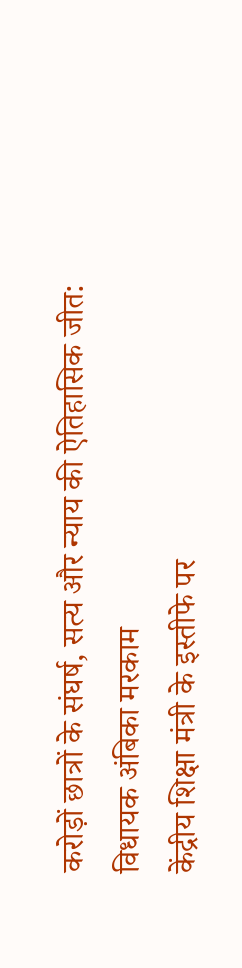करोड़ों छात्रों के संघर्ष, सत्य और न्याय की ऐतिहासिक जीत: विधायक अंबिका मरकाम
केंद्रीय शिक्षा मंत्री के इस्तीफे पर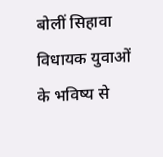बोलीं सिहावा विधायक युवाओं के भविष्य से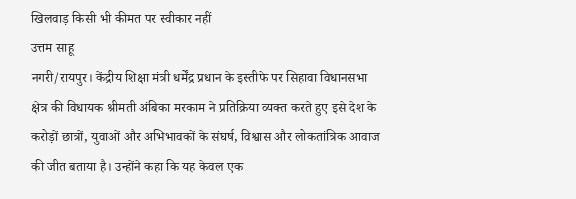खिलवाड़ किसी भी कीमत पर स्वीकार नहीं
उत्तम साहू
नगरी/रायपुर। केंद्रीय शिक्षा मंत्री धर्मेंद्र प्रधान के इस्तीफे पर सिहावा विधानसभा क्षेत्र की विधायक श्रीमती अंबिका मरकाम ने प्रतिक्रिया व्यक्त करते हुए इसे देश के करोड़ों छात्रों, युवाओं और अभिभावकों के संघर्ष, विश्वास और लोकतांत्रिक आवाज की जीत बताया है। उन्होंने कहा कि यह केवल एक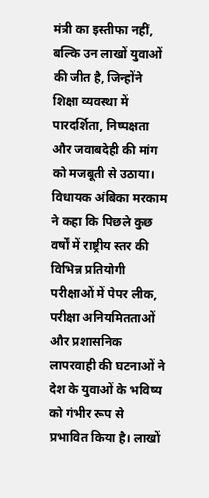मंत्री का इस्तीफा नहीं, बल्कि उन लाखों युवाओं की जीत है, जिन्होंने शिक्षा व्यवस्था में पारदर्शिता, निष्पक्षता और जवाबदेही की मांग को मजबूती से उठाया।
विधायक अंबिका मरकाम ने कहा कि पिछले कुछ वर्षों में राष्ट्रीय स्तर की विभिन्न प्रतियोगी परीक्षाओं में पेपर लीक, परीक्षा अनियमितताओं और प्रशासनिक लापरवाही की घटनाओं ने देश के युवाओं के भविष्य को गंभीर रूप से प्रभावित किया है। लाखों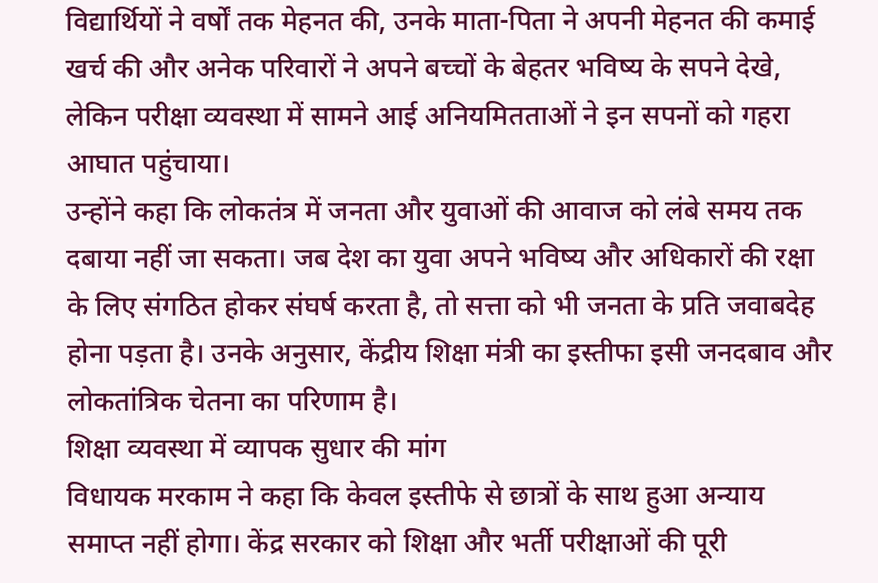विद्यार्थियों ने वर्षों तक मेहनत की, उनके माता-पिता ने अपनी मेहनत की कमाई खर्च की और अनेक परिवारों ने अपने बच्चों के बेहतर भविष्य के सपने देखे, लेकिन परीक्षा व्यवस्था में सामने आई अनियमितताओं ने इन सपनों को गहरा आघात पहुंचाया।
उन्होंने कहा कि लोकतंत्र में जनता और युवाओं की आवाज को लंबे समय तक दबाया नहीं जा सकता। जब देश का युवा अपने भविष्य और अधिकारों की रक्षा के लिए संगठित होकर संघर्ष करता है, तो सत्ता को भी जनता के प्रति जवाबदेह होना पड़ता है। उनके अनुसार, केंद्रीय शिक्षा मंत्री का इस्तीफा इसी जनदबाव और लोकतांत्रिक चेतना का परिणाम है।
शिक्षा व्यवस्था में व्यापक सुधार की मांग
विधायक मरकाम ने कहा कि केवल इस्तीफे से छात्रों के साथ हुआ अन्याय समाप्त नहीं होगा। केंद्र सरकार को शिक्षा और भर्ती परीक्षाओं की पूरी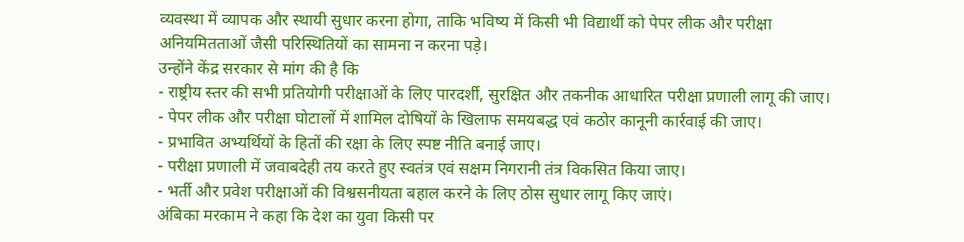व्यवस्था में व्यापक और स्थायी सुधार करना होगा, ताकि भविष्य में किसी भी विद्यार्थी को पेपर लीक और परीक्षा अनियमितताओं जैसी परिस्थितियों का सामना न करना पड़े।
उन्होंने केंद्र सरकार से मांग की है कि
- राष्ट्रीय स्तर की सभी प्रतियोगी परीक्षाओं के लिए पारदर्शी, सुरक्षित और तकनीक आधारित परीक्षा प्रणाली लागू की जाए।
- पेपर लीक और परीक्षा घोटालों में शामिल दोषियों के खिलाफ समयबद्ध एवं कठोर कानूनी कार्रवाई की जाए।
- प्रभावित अभ्यर्थियों के हितों की रक्षा के लिए स्पष्ट नीति बनाई जाए।
- परीक्षा प्रणाली में जवाबदेही तय करते हुए स्वतंत्र एवं सक्षम निगरानी तंत्र विकसित किया जाए।
- भर्ती और प्रवेश परीक्षाओं की विश्वसनीयता बहाल करने के लिए ठोस सुधार लागू किए जाएं।
अंबिका मरकाम ने कहा कि देश का युवा किसी पर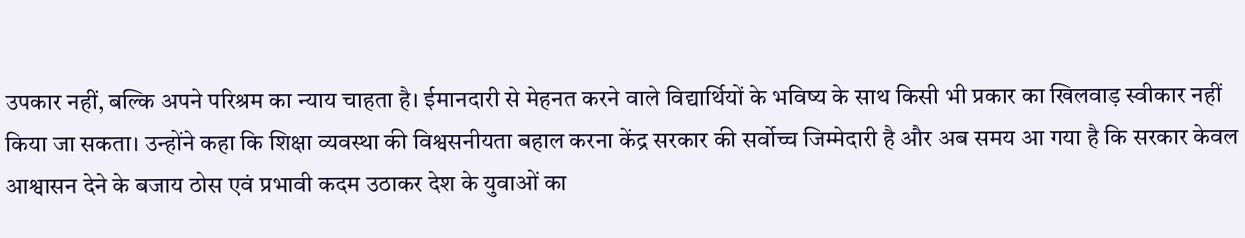उपकार नहीं, बल्कि अपने परिश्रम का न्याय चाहता है। ईमानदारी से मेहनत करने वाले विद्यार्थियों के भविष्य के साथ किसी भी प्रकार का खिलवाड़ स्वीकार नहीं किया जा सकता। उन्होंने कहा कि शिक्षा व्यवस्था की विश्वसनीयता बहाल करना केंद्र सरकार की सर्वोच्च जिम्मेदारी है और अब समय आ गया है कि सरकार केवल आश्वासन देने के बजाय ठोस एवं प्रभावी कदम उठाकर देश के युवाओं का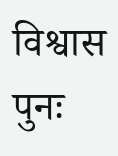विश्वास पुनः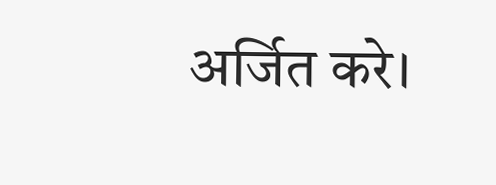अर्जित करे।